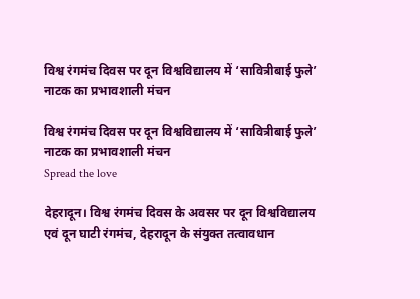विश्व रंगमंच दिवस पर दून विश्वविद्यालय में ‘सावित्रीबाई फुले’ नाटक का प्रभावशाली मंचन

विश्व रंगमंच दिवस पर दून विश्वविद्यालय में ‘सावित्रीबाई फुले’ नाटक का प्रभावशाली मंचन
Spread the love

देहरादून। विश्व रंगमंच दिवस के अवसर पर दून विश्वविद्यालय एवं दून घाटी रंगमंच, देहरादून के संयुक्त तत्वावधान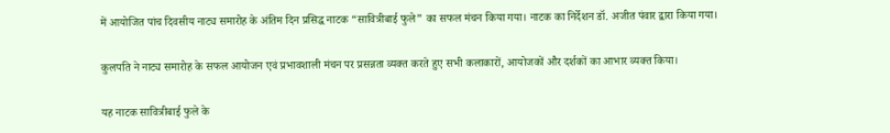में आयोजित पांच दिवसीय नाट्य समारोह के अंतिम दिन प्रसिद्ध नाटक “सावित्रीबाई फुले” का सफल मंचन किया गया। नाटक का निर्देशन डॉ. अजीत पंवार द्वारा किया गया।

कुलपति ने नाट्य समारोह के सफल आयोजन एवं प्रभावशाली मंचन पर प्रसन्नता व्यक्त करते हुए सभी कलाकारों, आयोजकों और दर्शकों का आभार व्यक्त किया।

यह नाटक सावित्रीबाई फुले के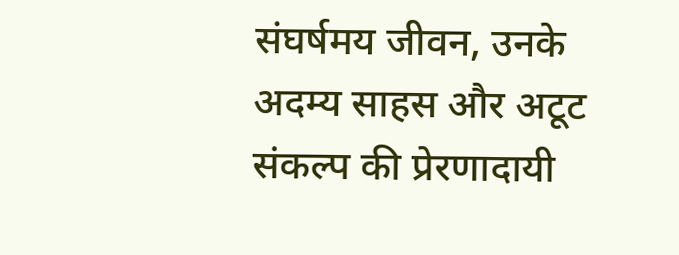संघर्षमय जीवन, उनके अदम्य साहस और अटूट संकल्प की प्रेरणादायी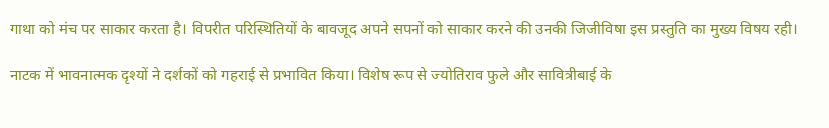गाथा को मंच पर साकार करता है। विपरीत परिस्थितियों के बावजूद अपने सपनों को साकार करने की उनकी जिजीविषा इस प्रस्तुति का मुख्य विषय रही।

नाटक में भावनात्मक दृश्यों ने दर्शकों को गहराई से प्रभावित किया। विशेष रूप से ज्योतिराव फुले और सावित्रीबाई के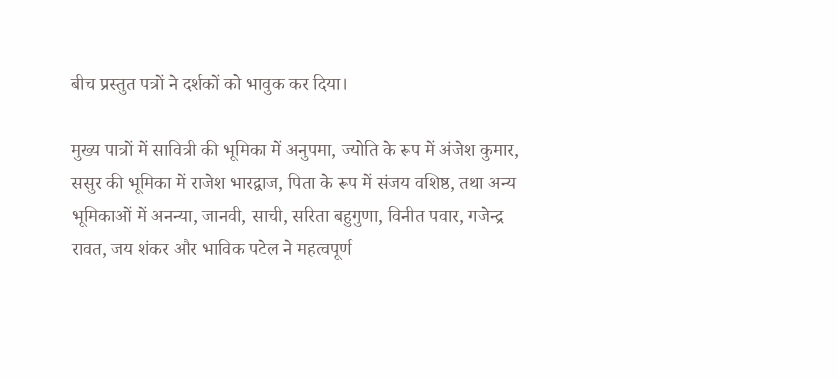बीच प्रस्तुत पत्रों ने दर्शकों को भावुक कर दिया।

मुख्य पात्रों में सावित्री की भूमिका में अनुपमा, ज्योति के रूप में अंजेश कुमार, ससुर की भूमिका में राजेश भारद्वाज, पिता के रूप में संजय वशिष्ठ, तथा अन्य भूमिकाओं में अनन्या, जानवी, साची, सरिता बहुगुणा, विनीत पवार, गजेन्द्र रावत, जय शंकर और भाविक पटेल ने महत्वपूर्ण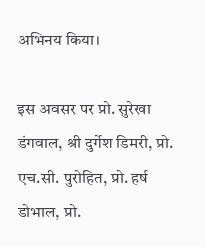अभिनय किया।

इस अवसर पर प्रो. सुरेखा डंगवाल, श्री दुर्गेश डिमरी, प्रो. एच.सी. पुरोहित, प्रो. हर्ष डोभाल, प्रो.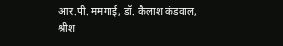आर.पी. ममगाई, डॉ. कैलाश कंडवाल, श्रीश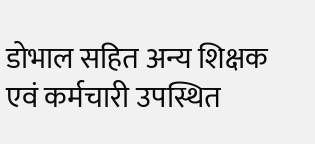डोभाल सहित अन्य शिक्षक एवं कर्मचारी उपस्थित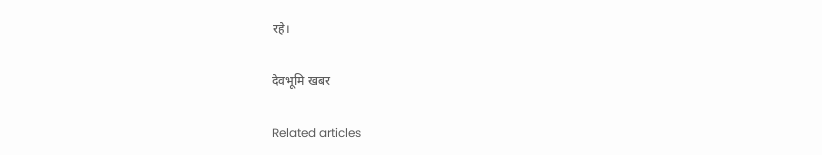रहे।

देवभूमि खबर

Related articles